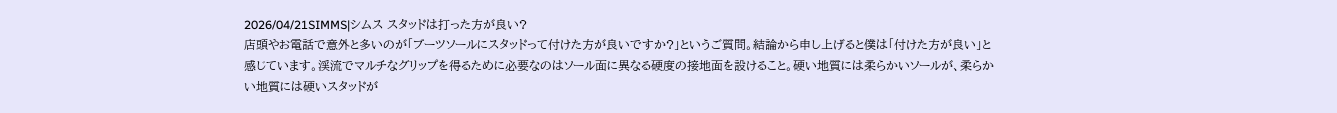2026/04/21SIMMS|シムス スタッドは打った方が良い?
店頭やお電話で意外と多いのが「ブーツソールにスタッドって付けた方が良いですか?」というご質問。結論から申し上げると僕は「付けた方が良い」と感じています。渓流でマルチなグリップを得るために必要なのはソール面に異なる硬度の接地面を設けること。硬い地質には柔らかいソールが、柔らかい地質には硬いスタッドが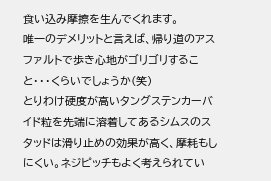食い込み摩擦を生んでくれます。
唯一のデメリットと言えば、帰り道のアスファルトで歩き心地がゴリゴリすること・・・くらいでしょうか(笑)
とりわけ硬度が高いタングステンカーバイド粒を先端に溶着してあるシムスのスタッドは滑り止めの効果が高く、摩耗もしにくい。ネジピッチもよく考えられてい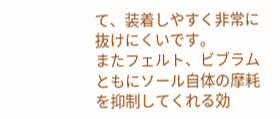て、装着しやすく非常に抜けにくいです。
またフェルト、ビブラムともにソール自体の摩耗を抑制してくれる効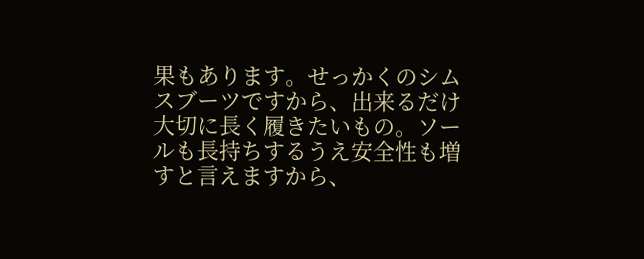果もあります。せっかくのシムスブーツですから、出来るだけ大切に長く履きたいもの。ソールも長持ちするうえ安全性も増すと言えますから、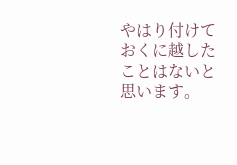やはり付けておくに越したことはないと思います。